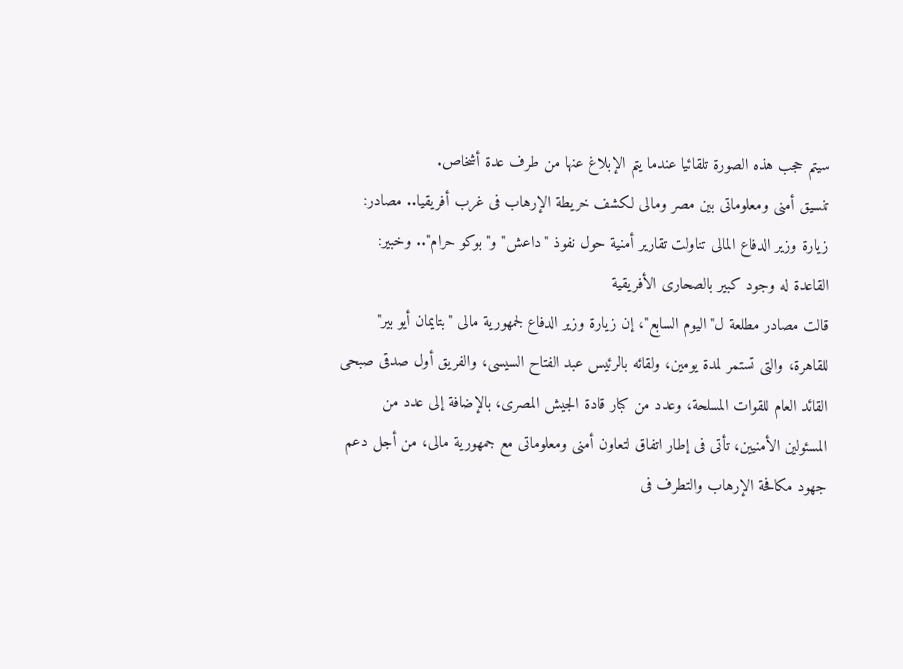سيتم حجب هذه الصورة تلقائيا عندما يتم الإبلاغ عنها من طرف عدة أشخاص.
تنسيق أمنى ومعلوماتى بين مصر ومالى لكشف خريطة الإرهاب فى غرب أفريقيا.. مصادر: زيارة وزير الدفاع المالى تناولت تقارير أمنية حول نفوذ "داعش" و"بوكو حرام".. وخبير: القاعدة له وجود كبير بالصحارى الأفريقية
قالت مصادر مطلعة ل"اليوم السابع"، إن زيارة وزير الدفاع لجمهورية مالى "بتايمان أيو بير" للقاهرة، والتى تستمر لمدة يومين، ولقائه بالرئيس عبد الفتاح السيسى، والفريق أول صدقى صبحى القائد العام للقوات المسلحة، وعدد من كبار قادة الجيش المصرى، بالإضافة إلى عدد من المسئولين الأمنيين، تأتى فى إطار اتفاق لتعاون أمنى ومعلوماتى مع جمهورية مالى، من أجل دعم جهود مكافحة الإرهاب والتطرف فى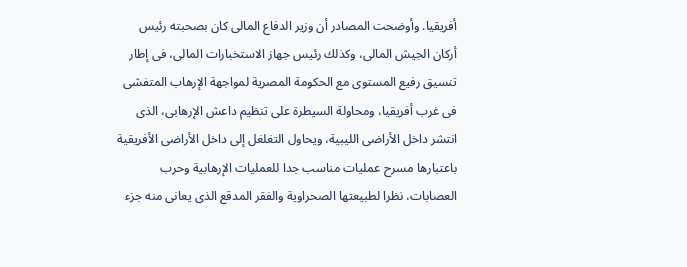أفريقيا. وأوضحت المصادر أن وزير الدفاع المالى كان بصحبته رئيس أركان الجيش المالى، وكذلك رئيس جهاز الاستخبارات المالى، فى إطار تنسيق رفيع المستوى مع الحكومة المصرية لمواجهة الإرهاب المتفشى فى غرب أفريقيا، ومحاولة السيطرة على تنظيم داعش الإرهابى، الذى انتشر داخل الأراضى الليبية، ويحاول التغلغل إلى داخل الأراضى الأفريقية باعتبارها مسرح عمليات مناسب جدا للعمليات الإرهابية وحرب العصابات، نظرا لطبيعتها الصحراوية والفقر المدقع الذى يعانى منه جزء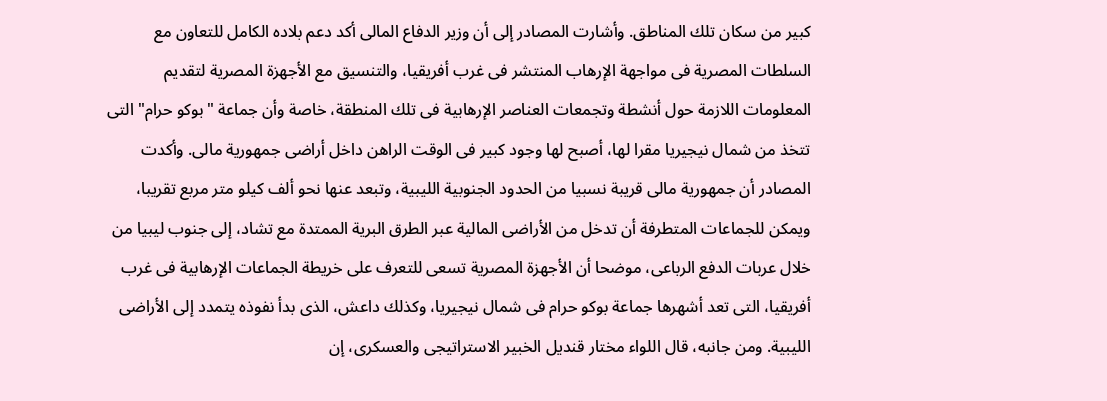كبير من سكان تلك المناطق. وأشارت المصادر إلى أن وزير الدفاع المالى أكد دعم بلاده الكامل للتعاون مع السلطات المصرية فى مواجهة الإرهاب المنتشر فى غرب أفريقيا، والتنسيق مع الأجهزة المصرية لتقديم المعلومات اللازمة حول أنشطة وتجمعات العناصر الإرهابية فى تلك المنطقة، خاصة وأن جماعة "بوكو حرام" التى تتخذ من شمال نيجيريا مقرا لها، أصبح لها وجود كبير فى الوقت الراهن داخل أراضى جمهورية مالى. وأكدت المصادر أن جمهورية مالى قريبة نسبيا من الحدود الجنوبية الليبية، وتبعد عنها نحو ألف كيلو متر مربع تقريبا، ويمكن للجماعات المتطرفة أن تدخل من الأراضى المالية عبر الطرق البرية الممتدة مع تشاد، إلى جنوب ليبيا من خلال عربات الدفع الرباعى، موضحا أن الأجهزة المصرية تسعى للتعرف على خريطة الجماعات الإرهابية فى غرب أفريقيا، التى تعد أشهرها جماعة بوكو حرام فى شمال نيجيريا، وكذلك داعش، الذى بدأ نفوذه يتمدد إلى الأراضى الليبية. ومن جانبه، قال اللواء مختار قنديل الخبير الاستراتيجى والعسكرى، إن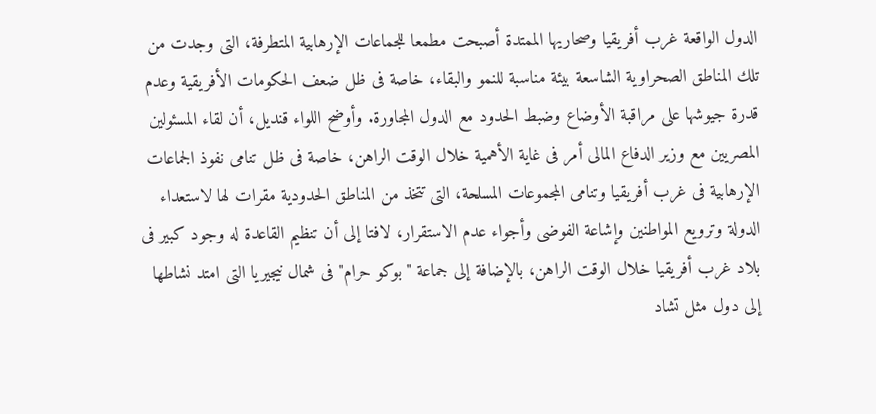الدول الواقعة غرب أفريقيا وصحاريها الممتدة أصبحت مطمعا للجماعات الإرهابية المتطرفة، التى وجدت من تلك المناطق الصحراوية الشاسعة بيئة مناسبة للنمو والبقاء، خاصة فى ظل ضعف الحكومات الأفريقية وعدم قدرة جيوشها على مراقبة الأوضاع وضبط الحدود مع الدول المجاورة. وأوضح اللواء قنديل، أن لقاء المسئولين المصريين مع وزير الدفاع المالى أمر فى غاية الأهمية خلال الوقت الراهن، خاصة فى ظل تنامى نفوذ الجماعات الإرهابية فى غرب أفريقيا وتنامى المجموعات المسلحة، التى تتخذ من المناطق الحدودية مقرات لها لاستعداء الدولة وترويع المواطنين وإشاعة الفوضى وأجواء عدم الاستقرار، لافتا إلى أن تنظيم القاعدة له وجود كبير فى بلاد غرب أفريقيا خلال الوقت الراهن، بالإضافة إلى جماعة "بوكو حرام" فى شمال نيجيريا التى امتد نشاطها إلى دول مثل تشاد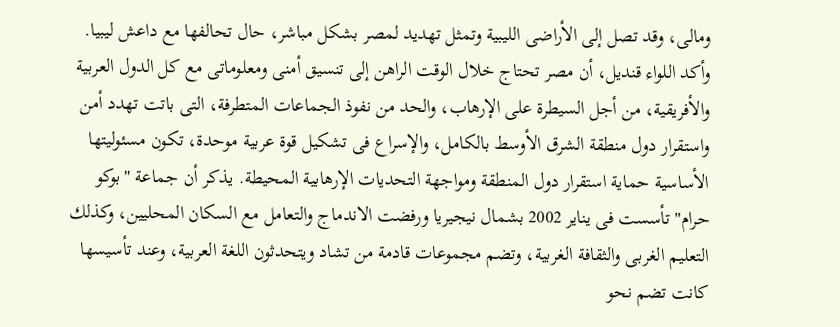ومالى، وقد تصل إلى الأراضى الليبية وتمثل تهديد لمصر بشكل مباشر، حال تحالفها مع داعش ليبيا. وأكد اللواء قنديل، أن مصر تحتاج خلال الوقت الراهن إلى تنسيق أمنى ومعلوماتى مع كل الدول العربية والأفريقية، من أجل السيطرة على الإرهاب، والحد من نفوذ الجماعات المتطرفة، التى باتت تهدد أمن واستقرار دول منطقة الشرق الأوسط بالكامل، والإسراع فى تشكيل قوة عربية موحدة، تكون مسئوليتها الأساسية حماية استقرار دول المنطقة ومواجهة التحديات الإرهابية المحيطة. يذكر أن جماعة "بوكو حرام" تأسست فى يناير 2002 بشمال نيجيريا ورفضت الاندماج والتعامل مع السكان المحليين، وكذلك التعليم الغربى والثقافة الغربية، وتضم مجموعات قادمة من تشاد ويتحدثون اللغة العربية، وعند تأسيسها كانت تضم نحو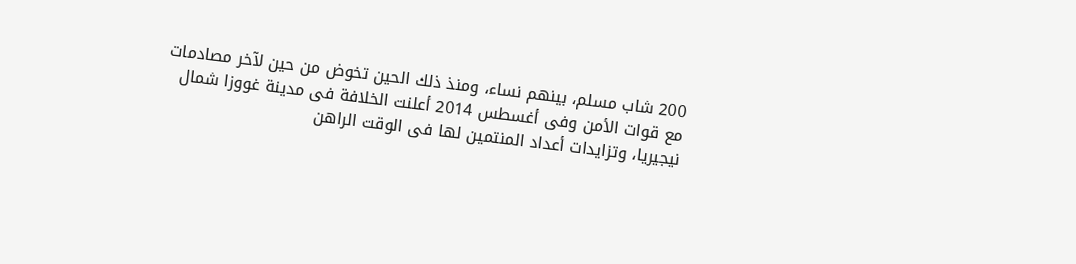200 شاب مسلم، بينهم نساء، ومنذ ذلك الحين تخوض من حين لآخر مصادمات مع قوات الأمن وفى أغسطس 2014 أعلنت الخلافة فى مدينة غووزا شمال نيجيريا، وتزايدات أعداد المنتمين لها فى الوقت الراهن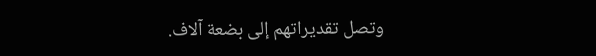وتصل تقديراتهم إلى بضعة آلاف.